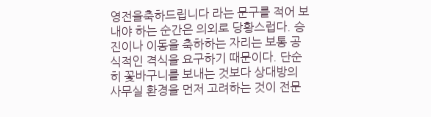영전을축하드립니다 라는 문구를 적어 보내야 하는 순간은 의외로 당황스럽다. 승진이나 이동을 축하하는 자리는 보통 공식적인 격식을 요구하기 때문이다. 단순히 꽃바구니를 보내는 것보다 상대방의 사무실 환경을 먼저 고려하는 것이 전문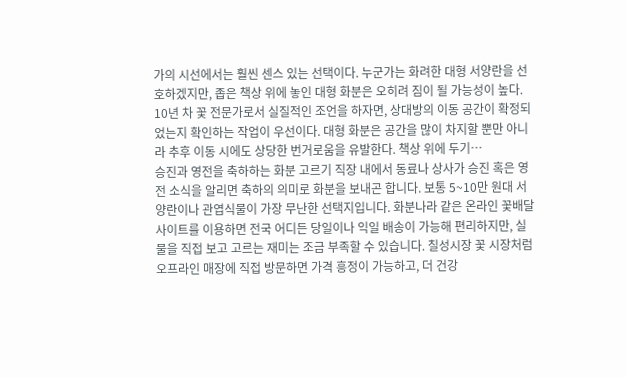가의 시선에서는 훨씬 센스 있는 선택이다. 누군가는 화려한 대형 서양란을 선호하겠지만, 좁은 책상 위에 놓인 대형 화분은 오히려 짐이 될 가능성이 높다. 10년 차 꽃 전문가로서 실질적인 조언을 하자면, 상대방의 이동 공간이 확정되었는지 확인하는 작업이 우선이다. 대형 화분은 공간을 많이 차지할 뿐만 아니라 추후 이동 시에도 상당한 번거로움을 유발한다. 책상 위에 두기…
승진과 영전을 축하하는 화분 고르기 직장 내에서 동료나 상사가 승진 혹은 영전 소식을 알리면 축하의 의미로 화분을 보내곤 합니다. 보통 5~10만 원대 서양란이나 관엽식물이 가장 무난한 선택지입니다. 화분나라 같은 온라인 꽃배달 사이트를 이용하면 전국 어디든 당일이나 익일 배송이 가능해 편리하지만, 실물을 직접 보고 고르는 재미는 조금 부족할 수 있습니다. 칠성시장 꽃 시장처럼 오프라인 매장에 직접 방문하면 가격 흥정이 가능하고, 더 건강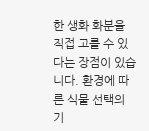한 생화 화분을 직접 고를 수 있다는 장점이 있습니다. 환경에 따른 식물 선택의 기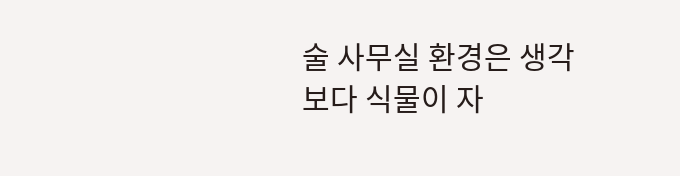술 사무실 환경은 생각보다 식물이 자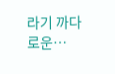라기 까다로운…